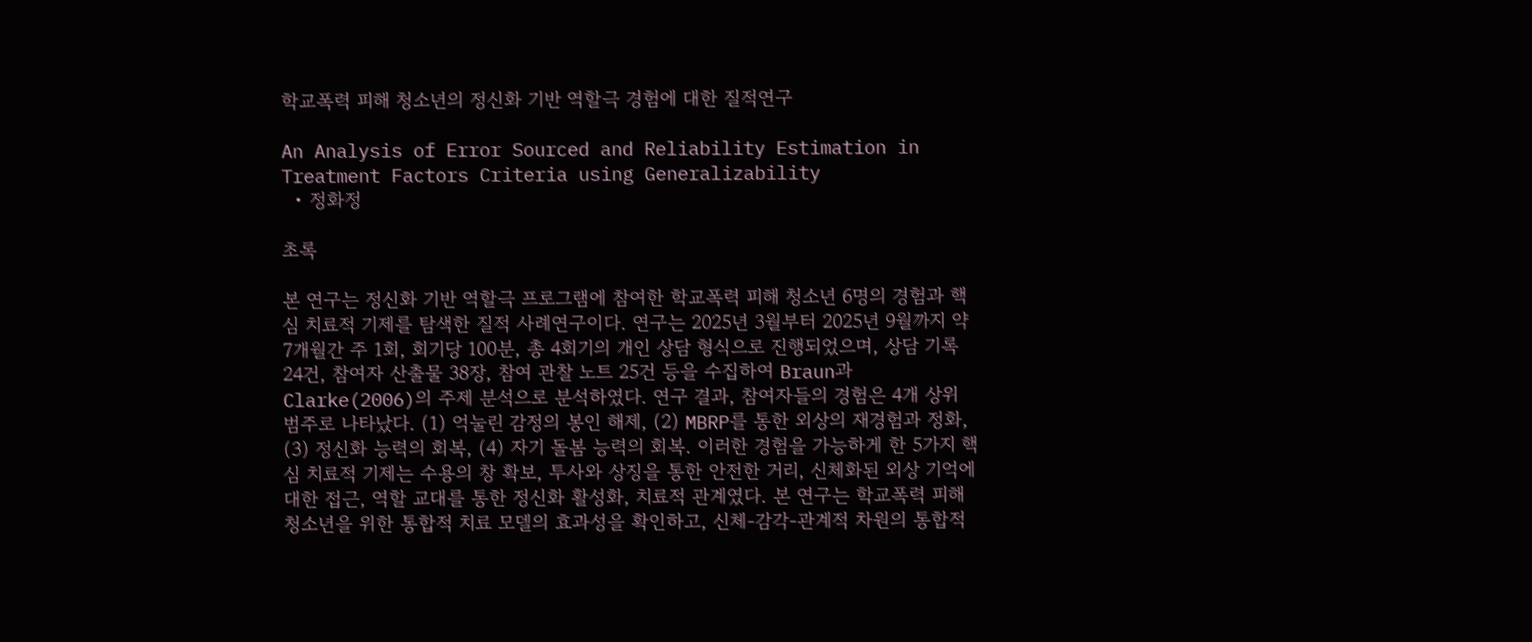학교폭력 피해 청소년의 정신화 기반 역할극 경험에 대한 질적연구

An Analysis of Error Sourced and Reliability Estimation in Treatment Factors Criteria using Generalizability
  • 정화정

초록

본 연구는 정신화 기반 역할극 프로그램에 참여한 학교폭력 피해 청소년 6명의 경험과 핵심 치료적 기제를 탐색한 질적 사례연구이다. 연구는 2025년 3월부터 2025년 9월까지 약 7개월간 주 1회, 회기당 100분, 총 4회기의 개인 상담 형식으로 진행되었으며, 상담 기록 24건, 참여자 산출물 38장, 참여 관찰 노트 25건 등을 수집하여 Braun과 Clarke(2006)의 주제 분석으로 분석하였다. 연구 결과, 참여자들의 경험은 4개 상위 범주로 나타났다. (1) 억눌린 감정의 봉인 해제, (2) MBRP를 통한 외상의 재경험과 정화, (3) 정신화 능력의 회복, (4) 자기 돌봄 능력의 회복. 이러한 경험을 가능하게 한 5가지 핵심 치료적 기제는 수용의 창 확보, 투사와 상징을 통한 안전한 거리, 신체화된 외상 기억에 대한 접근, 역할 교대를 통한 정신화 활성화, 치료적 관계였다. 본 연구는 학교폭력 피해 청소년을 위한 통합적 치료 모델의 효과성을 확인하고, 신체-감각-관계적 차원의 통합적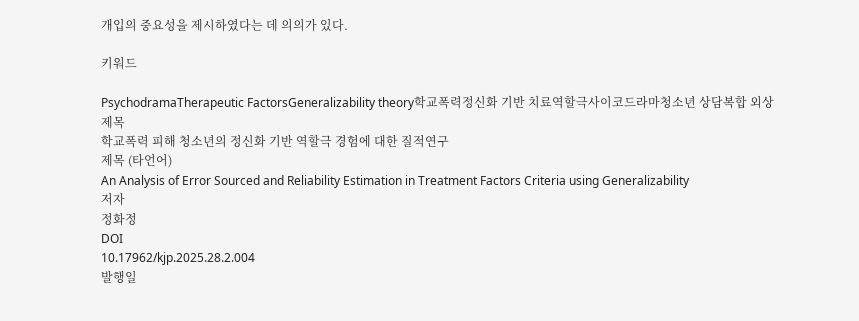개입의 중요성을 제시하였다는 데 의의가 있다.

키워드

PsychodramaTherapeutic FactorsGeneralizability theory학교폭력정신화 기반 치료역할극사이코드라마청소년 상담복합 외상
제목
학교폭력 피해 청소년의 정신화 기반 역할극 경험에 대한 질적연구
제목 (타언어)
An Analysis of Error Sourced and Reliability Estimation in Treatment Factors Criteria using Generalizability
저자
정화정
DOI
10.17962/kjp.2025.28.2.004
발행일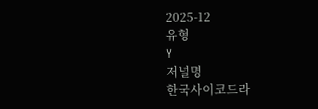2025-12
유형
Y
저널명
한국사이코드라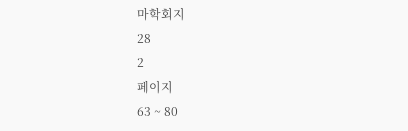마학회지
28
2
페이지
63 ~ 80